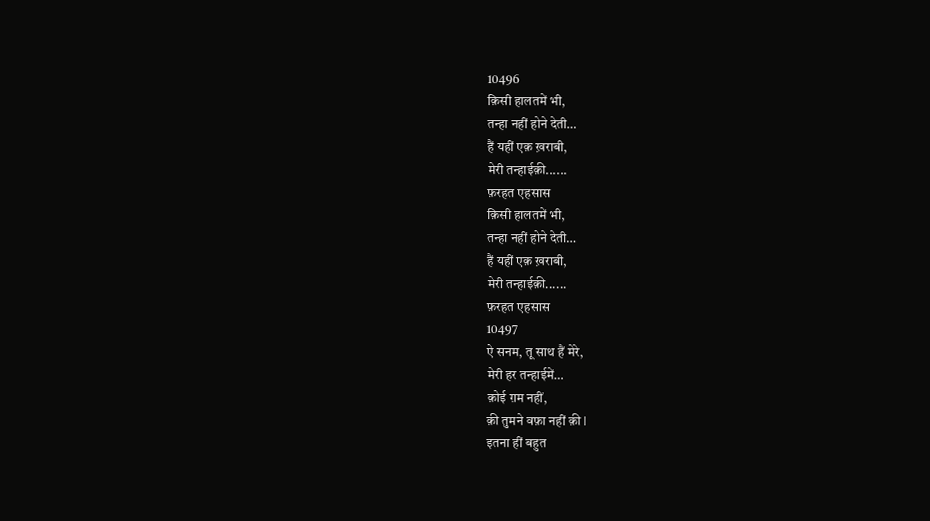10496
क़िसी हालतमें भी,
तन्हा नहीं होने देती…
हैं यहीं एक़ ख़राबी,
मेरी तन्हाईक़ी......
फ़रहत एहसास
क़िसी हालतमें भी,
तन्हा नहीं होने देती…
हैं यहीं एक़ ख़राबी,
मेरी तन्हाईक़ी......
फ़रहत एहसास
10497
ऐ सनम, तू साथ हैं मेरे,
मेरी हर तन्हाईमें…
क़ोई ग़म नहीं,
क़ी तुमने वफ़ा नहीं क़ी l
इतना हीं बहुत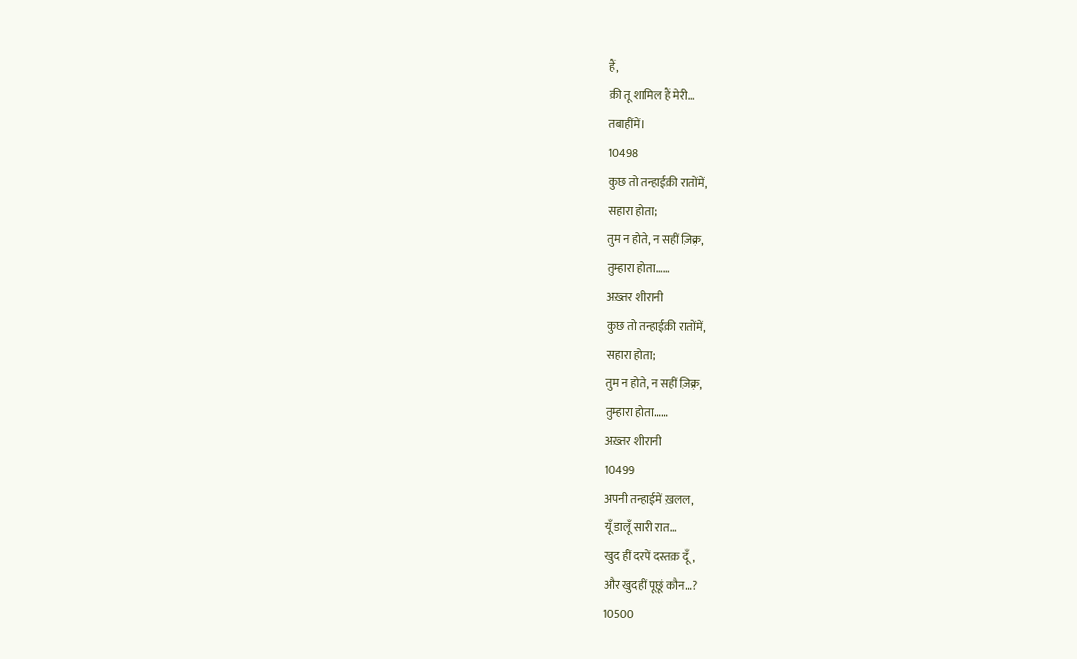हैं,
क़ी तू शामिल हैं मेरी…
तबाहींमें।
10498
कुछ तो तन्हाईक़ी रातोंमें,
सहारा होता;
तुम न होते, न सहीं ज़िक़्र,
तुम्हारा होता……
अख़्तर शीरानी
कुछ तो तन्हाईक़ी रातोंमें,
सहारा होता;
तुम न होते, न सहीं ज़िक़्र,
तुम्हारा होता……
अख़्तर शीरानी
10499
अपनी तन्हाईमें ख़लल,
यूँ डालूँ सारी रात…
खुद हीं दरपें दस्तक़ दूँ,
और खुदहीं पूछूं कौन…?
10500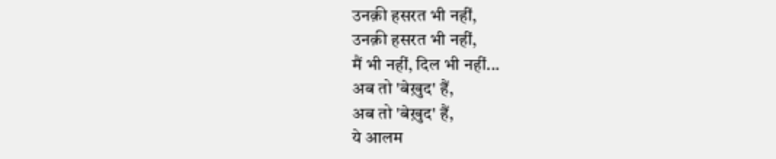उनक़ी हसरत भी नहीं,
उनक़ी हसरत भी नहीं,
मैं भी नहीं, दिल भी नहीं...
अब तो 'बेख़ुद' हैं,
अब तो 'बेख़ुद' हैं,
ये आलम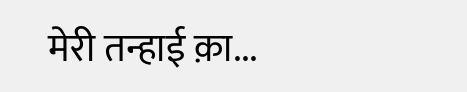मेरी तन्हाई क़ा...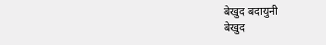बेखुद बदायुनी
बेखुद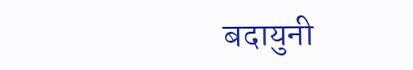बदायुनी